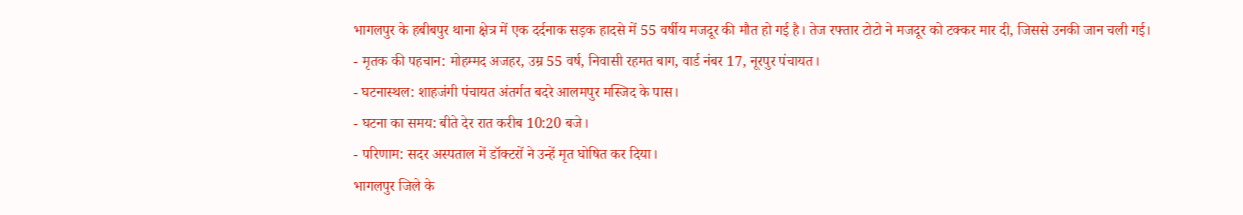भागलपुर के हबीबपुर थाना क्षेत्र में एक दर्दनाक सड़क हादसे में 55 वर्षीय मजदूर की मौत हो गई है। तेज रफ्तार टोटो ने मजदूर को टक्कर मार दी, जिससे उनकी जान चली गई।
- मृतक की पहचान: मोहम्मद अजहर, उम्र 55 वर्ष, निवासी रहमत बाग, वार्ड नंबर 17, नूरपुर पंचायत।
- घटनास्थल: शाहजंगी पंचायत अंतर्गत बदरे आलमपुर मस्जिद के पास।
- घटना का समय: बीते देर रात करीब 10:20 बजे।
- परिणाम: सदर अस्पताल में डॉक्टरों ने उन्हें मृत घोषित कर दिया।
भागलपुर जिले के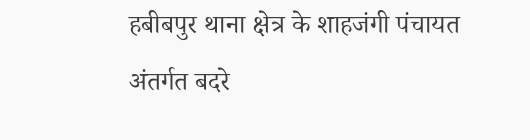हबीबपुर थाना क्षेत्र के शाहजंगी पंचायत अंतर्गत बदरे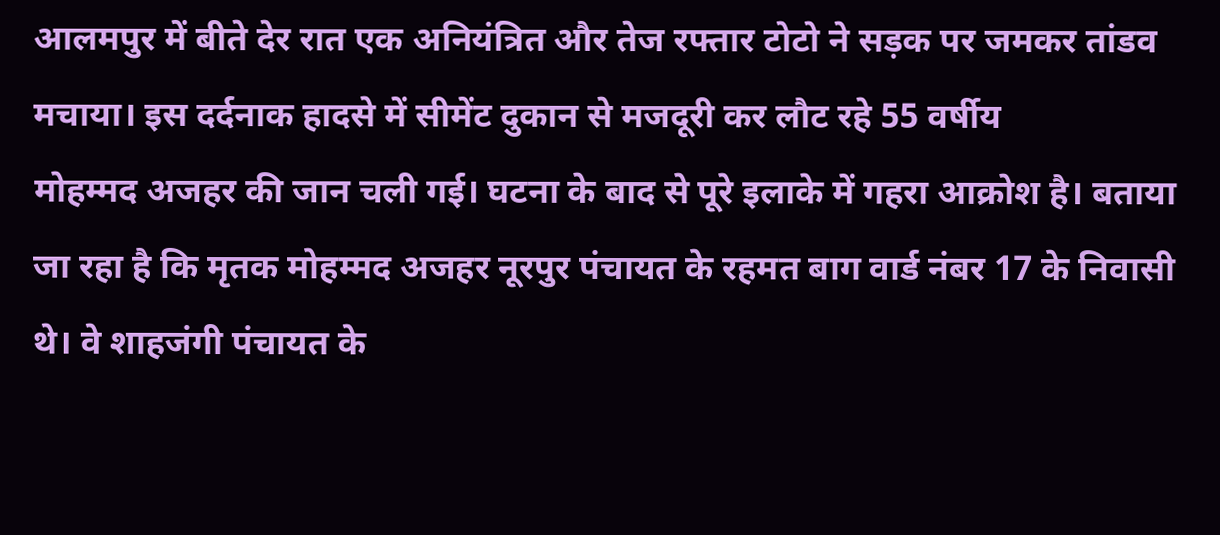आलमपुर में बीते देर रात एक अनियंत्रित और तेज रफ्तार टोटो ने सड़क पर जमकर तांडव मचाया। इस दर्दनाक हादसे में सीमेंट दुकान से मजदूरी कर लौट रहे 55 वर्षीय
मोहम्मद अजहर की जान चली गई। घटना के बाद से पूरे इलाके में गहरा आक्रोश है। बताया जा रहा है कि मृतक मोहम्मद अजहर नूरपुर पंचायत के रहमत बाग वार्ड नंबर 17 के निवासी थे। वे शाहजंगी पंचायत के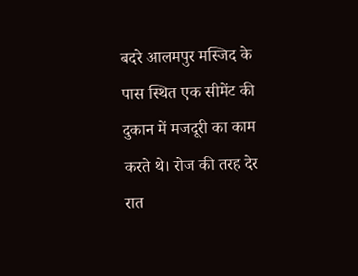बदरे आलमपुर मस्जिद के पास स्थित एक सीमेंट की दुकान में मजदूरी का काम करते थे। रोज की तरह देर रात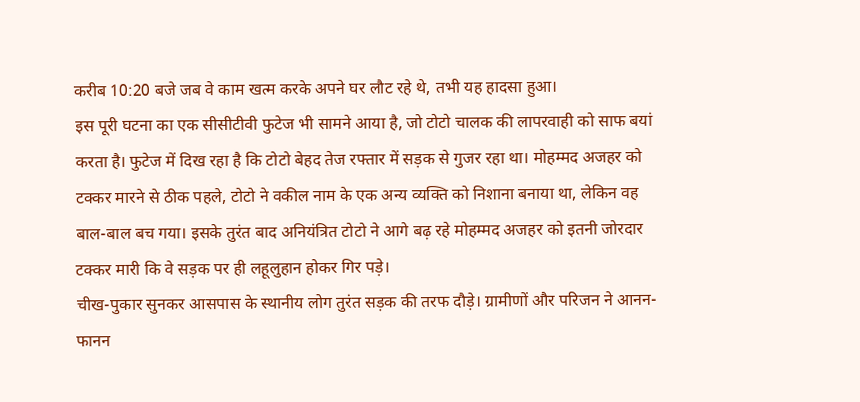करीब 10:20 बजे जब वे काम खत्म करके अपने घर लौट रहे थे, तभी यह हादसा हुआ।
इस पूरी घटना का एक सीसीटीवी फुटेज भी सामने आया है, जो टोटो चालक की लापरवाही को साफ बयां करता है। फुटेज में दिख रहा है कि टोटो बेहद तेज रफ्तार में सड़क से गुजर रहा था। मोहम्मद अजहर को टक्कर मारने से ठीक पहले, टोटो ने वकील नाम के एक अन्य व्यक्ति को निशाना बनाया था, लेकिन वह बाल-बाल बच गया। इसके तुरंत बाद अनियंत्रित टोटो ने आगे बढ़ रहे मोहम्मद अजहर को इतनी जोरदार टक्कर मारी कि वे सड़क पर ही लहूलुहान होकर गिर पड़े।
चीख-पुकार सुनकर आसपास के स्थानीय लोग तुरंत सड़क की तरफ दौड़े। ग्रामीणों और परिजन ने आनन-फानन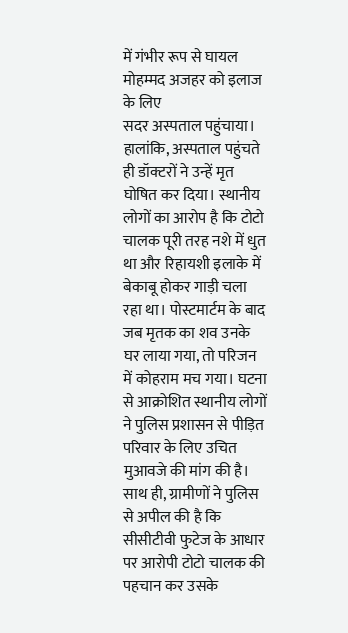में गंभीर रूप से घायल मोहम्मद अजहर को इलाज के लिए
सदर अस्पताल पहुंचाया। हालांकि, अस्पताल पहुंचते ही डॉक्टरों ने उन्हें मृत घोषित कर दिया। स्थानीय लोगों का आरोप है कि टोटो चालक पूरी तरह नशे में धुत था और रिहायशी इलाके में बेकाबू होकर गाड़ी चला रहा था। पोस्टमार्टम के बाद जब मृतक का शव उनके घर लाया गया, तो परिजन में कोहराम मच गया। घटना से आक्रोशित स्थानीय लोगों ने पुलिस प्रशासन से पीड़ित परिवार के लिए उचित मुआवजे की मांग की है। साथ ही, ग्रामीणों ने पुलिस से अपील की है कि सीसीटीवी फुटेज के आधार पर आरोपी टोटो चालक की पहचान कर उसके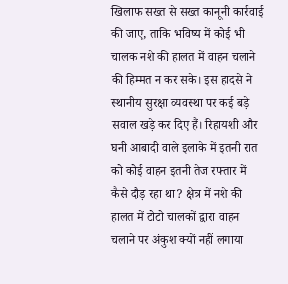खिलाफ सख्त से सख्त कानूनी कार्रवाई की जाए, ताकि भविष्य में कोई भी चालक नशे की हालत में वाहन चलाने की हिम्मत न कर सके। इस हादसे ने स्थानीय सुरक्षा व्यवस्था पर कई बड़े सवाल खड़े कर दिए हैं। रिहायशी और घनी आबादी वाले इलाके में इतनी रात को कोई वाहन इतनी तेज रफ्तार में कैसे दौड़ रहा था? क्षेत्र में नशे की हालत में टोटो चालकों द्वारा वाहन चलाने पर अंकुश क्यों नहीं लगाया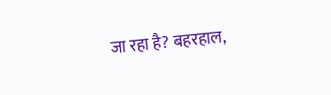जा रहा है? बहरहाल,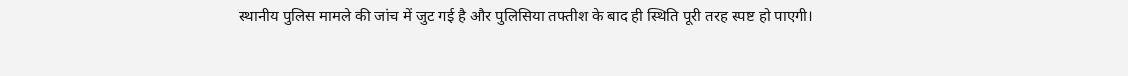स्थानीय पुलिस मामले की जांच में जुट गई है और पुलिसिया तफ्तीश के बाद ही स्थिति पूरी तरह स्पष्ट हो पाएगी।